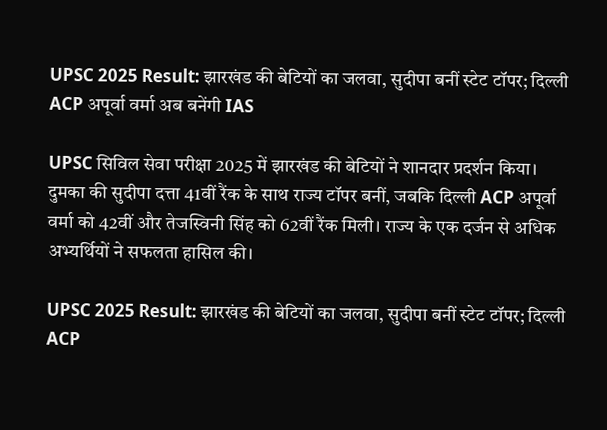UPSC 2025 Result: झारखंड की बेटियों का जलवा, सुदीपा बनीं स्टेट टॉपर; दिल्ली ACP अपूर्वा वर्मा अब बनेंगी IAS

UPSC सिविल सेवा परीक्षा 2025 में झारखंड की बेटियों ने शानदार प्रदर्शन किया। दुमका की सुदीपा दत्ता 41वीं रैंक के साथ राज्य टॉपर बनीं, जबकि दिल्ली ACP अपूर्वा वर्मा को 42वीं और तेजस्विनी सिंह को 62वीं रैंक मिली। राज्य के एक दर्जन से अधिक अभ्यर्थियों ने सफलता हासिल की।

UPSC 2025 Result: झारखंड की बेटियों का जलवा, सुदीपा बनीं स्टेट टॉपर; दिल्ली ACP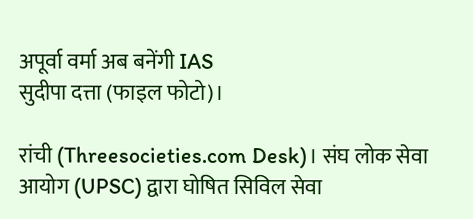अपूर्वा वर्मा अब बनेंगी IAS
सुदीपा दत्ता (फाइल फोटो)।

रांची (Threesocieties.com Desk)। संघ लोक सेवा आयोग (UPSC) द्वारा घोषित सिविल सेवा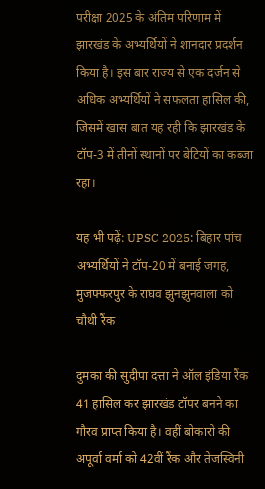परीक्षा 2025 के अंतिम परिणाम में झारखंड के अभ्यर्थियों ने शानदार प्रदर्शन किया है। इस बार राज्य से एक दर्जन से अधिक अभ्यर्थियों ने सफलता हासिल की, जिसमें खास बात यह रही कि झारखंड के टॉप-3 में तीनों स्थानों पर बेटियों का कब्जा रहा।

यह भी पढ़ें: UPSC 2025: बिहार पांच अभ्यर्थियों ने टॉप-20 में बनाई जगह, मुजफ्फरपुर के राघव झुनझुनवाला को चौथी रैंक

दुमका की सुदीपा दत्ता ने ऑल इंडिया रैंक 41 हासिल कर झारखंड टॉपर बनने का गौरव प्राप्त किया है। वहीं बोकारो की अपूर्वा वर्मा को 42वीं रैंक और तेजस्विनी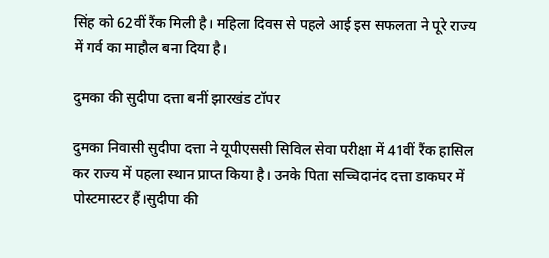सिंह को 62वीं रैंक मिली है। महिला दिवस से पहले आई इस सफलता ने पूरे राज्य में गर्व का माहौल बना दिया है।

दुमका की सुदीपा दत्ता बनीं झारखंड टॉपर

दुमका निवासी सुदीपा दत्ता ने यूपीएससी सिविल सेवा परीक्षा में 41वीं रैंक हासिल कर राज्य में पहला स्थान प्राप्त किया है। उनके पिता सच्चिदानंद दत्ता डाकघर में पोस्टमास्टर हैं।सुदीपा की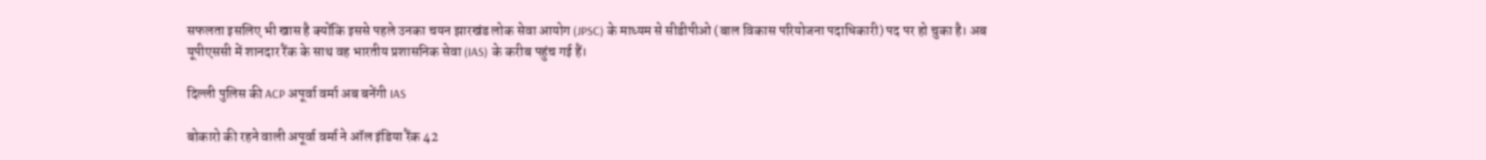सफलता इसलिए भी खास है क्योंकि इससे पहले उनका चयन झारखंड लोक सेवा आयोग (JPSC) के माध्यम से सीडीपीओ (बाल विकास परियोजना पदाधिकारी) पद पर हो चुका है। अब यूपीएससी में शानदार रैंक के साथ वह भारतीय प्रशासनिक सेवा (IAS) के करीब पहुंच गई हैं।

दिल्ली पुलिस की ACP अपूर्वा वर्मा अब बनेंगी IAS

बोकारो की रहने वाली अपूर्वा वर्मा ने ऑल इंडिया रैंक 42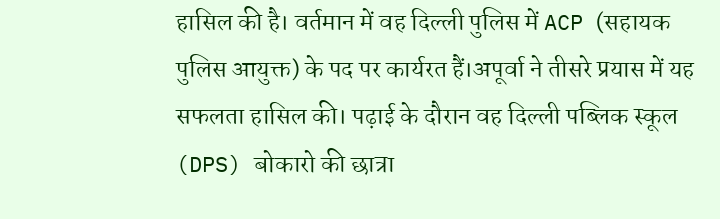हासिल की है। वर्तमान में वह दिल्ली पुलिस में ACP (सहायक पुलिस आयुक्त) के पद पर कार्यरत हैं।अपूर्वा ने तीसरे प्रयास में यह सफलता हासिल की। पढ़ाई के दौरान वह दिल्ली पब्लिक स्कूल (DPS) बोकारो की छात्रा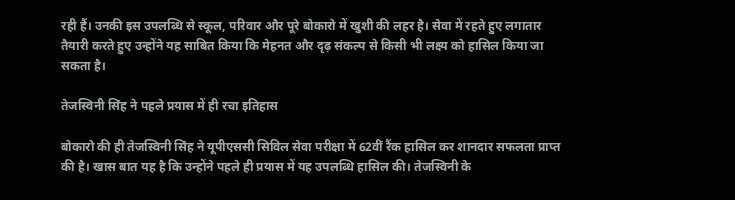रही हैं। उनकी इस उपलब्धि से स्कूल, परिवार और पूरे बोकारो में खुशी की लहर है। सेवा में रहते हुए लगातार तैयारी करते हुए उन्होंने यह साबित किया कि मेहनत और दृढ़ संकल्प से किसी भी लक्ष्य को हासिल किया जा सकता है।

तेजस्विनी सिंह ने पहले प्रयास में ही रचा इतिहास

बोकारो की ही तेजस्विनी सिंह ने यूपीएससी सिविल सेवा परीक्षा में 62वीं रैंक हासिल कर शानदार सफलता प्राप्त की है। खास बात यह है कि उन्होंने पहले ही प्रयास में यह उपलब्धि हासिल की। तेजस्विनी के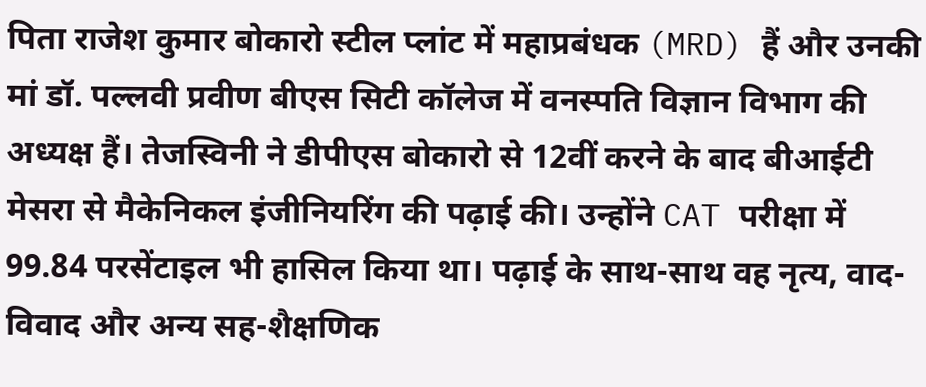पिता राजेश कुमार बोकारो स्टील प्लांट में महाप्रबंधक (MRD) हैं और उनकी मां डॉ. पल्लवी प्रवीण बीएस सिटी कॉलेज में वनस्पति विज्ञान विभाग की अध्यक्ष हैं। तेजस्विनी ने डीपीएस बोकारो से 12वीं करने के बाद बीआईटी मेसरा से मैकेनिकल इंजीनियरिंग की पढ़ाई की। उन्होंने CAT परीक्षा में 99.84 परसेंटाइल भी हासिल किया था। पढ़ाई के साथ-साथ वह नृत्य, वाद-विवाद और अन्य सह-शैक्षणिक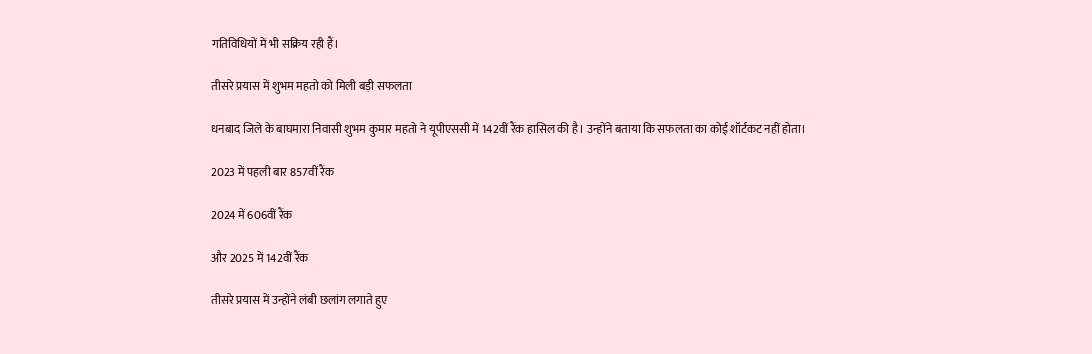गतिविधियों में भी सक्रिय रही हैं।

तीसरे प्रयास में शुभम महतो को मिली बड़ी सफलता

धनबाद जिले के बाघमारा निवासी शुभम कुमार महतो ने यूपीएससी में 142वीं रैंक हासिल की है। उन्होंने बताया कि सफलता का कोई शॉर्टकट नहीं होता।

2023 में पहली बार 857वीं रैंक

2024 में 606वीं रैंक

और 2025 में 142वीं रैंक

तीसरे प्रयास में उन्होंने लंबी छलांग लगाते हुए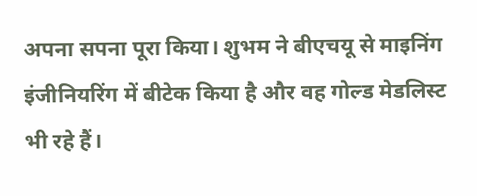अपना सपना पूरा किया। शुभम ने बीएचयू से माइनिंग इंजीनियरिंग में बीटेक किया है और वह गोल्ड मेडलिस्ट भी रहे हैं।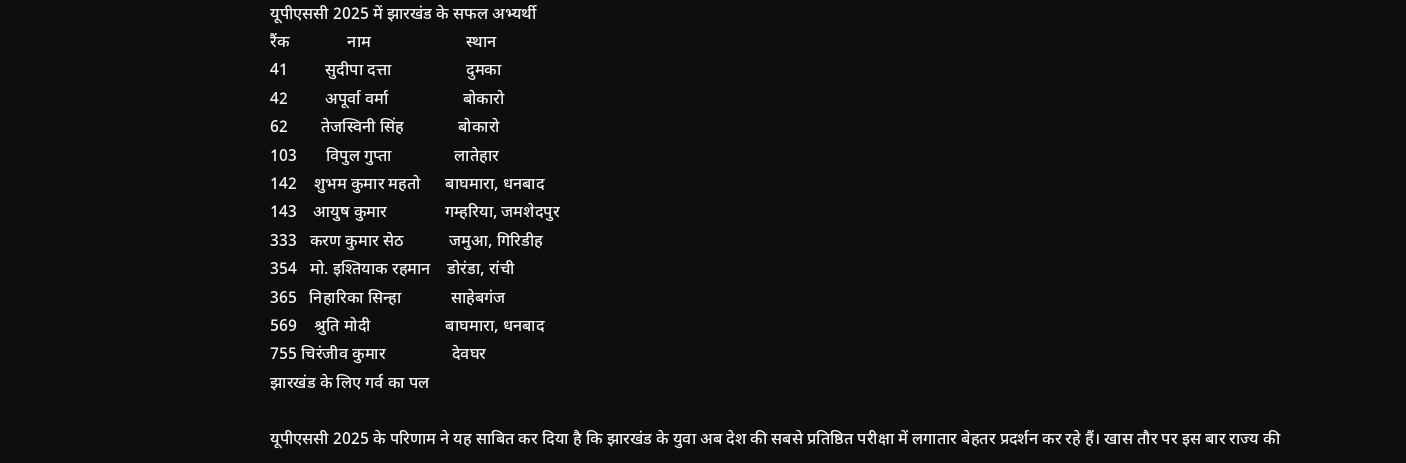यूपीएससी 2025 में झारखंड के सफल अभ्यर्थी
रैंक              नाम                       स्थान
41         सुदीपा दत्ता                  दुमका
42         अपूर्वा वर्मा                  बोकारो
62        तेजस्विनी सिंह             बोकारो
103       विपुल गुप्ता               लातेहार
142    शुभम कुमार महतो      बाघमारा, धनबाद
143    आयुष कुमार              गम्हरिया, जमशेदपुर
333   करण कुमार सेठ           जमुआ, गिरिडीह
354   मो. इश्तियाक रहमान    डोरंडा, रांची
365   निहारिका सिन्हा            साहेबगंज
569    श्रुति मोदी                  बाघमारा, धनबाद
755 चिरंजीव कुमार                देवघर
झारखंड के लिए गर्व का पल

यूपीएससी 2025 के परिणाम ने यह साबित कर दिया है कि झारखंड के युवा अब देश की सबसे प्रतिष्ठित परीक्षा में लगातार बेहतर प्रदर्शन कर रहे हैं। खास तौर पर इस बार राज्य की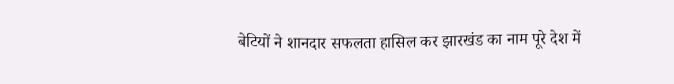बेटियों ने शानदार सफलता हासिल कर झारखंड का नाम पूरे देश में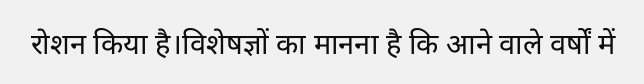रोशन किया है।विशेषज्ञों का मानना है कि आने वाले वर्षों में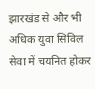झारखंड से और भी अधिक युवा सिविल सेवा में चयनित होकर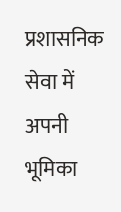प्रशासनिक सेवा में अपनी भूमिका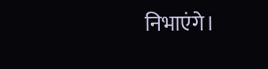निभाएंगे।